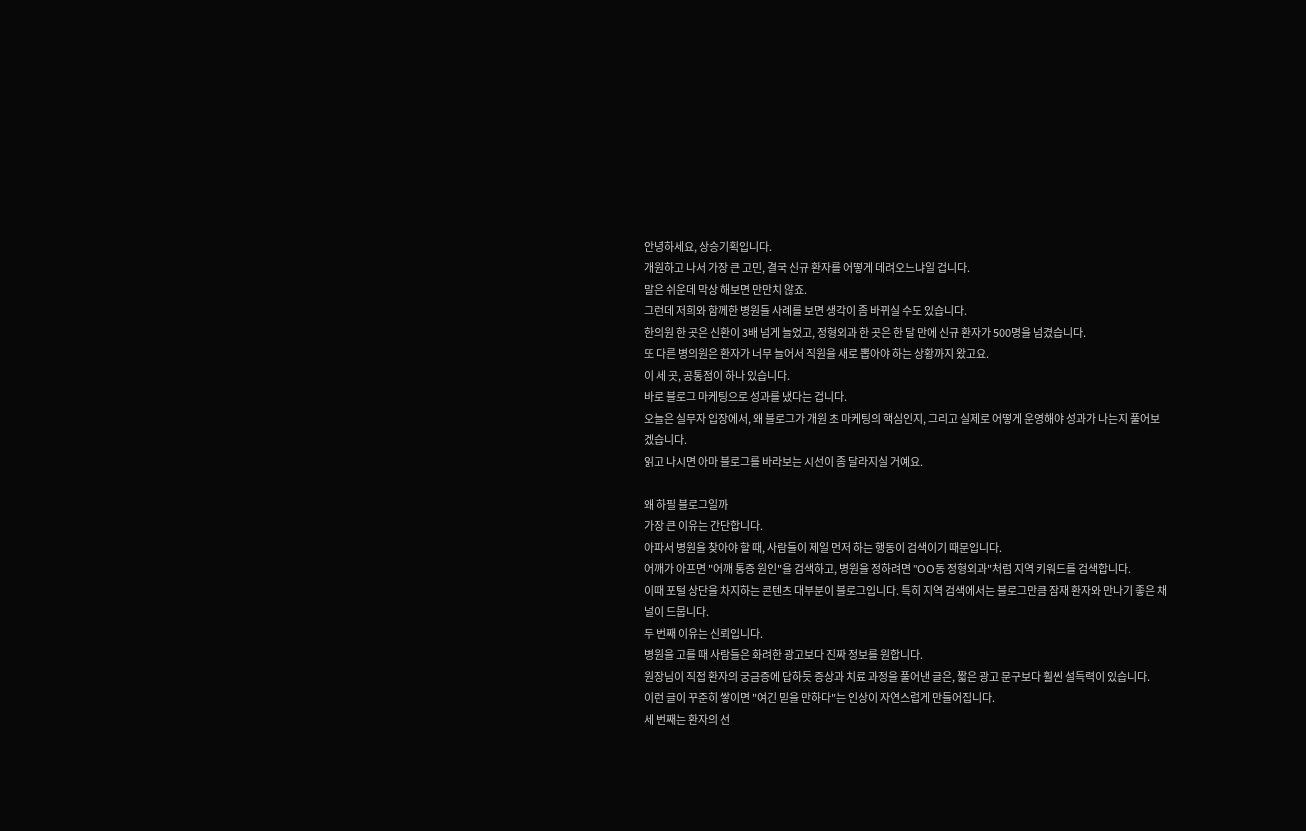안녕하세요, 상승기획입니다.
개원하고 나서 가장 큰 고민, 결국 신규 환자를 어떻게 데려오느냐일 겁니다.
말은 쉬운데 막상 해보면 만만치 않죠.
그런데 저희와 함께한 병원들 사례를 보면 생각이 좀 바뀌실 수도 있습니다.
한의원 한 곳은 신환이 3배 넘게 늘었고, 정형외과 한 곳은 한 달 만에 신규 환자가 500명을 넘겼습니다.
또 다른 병의원은 환자가 너무 늘어서 직원을 새로 뽑아야 하는 상황까지 왔고요.
이 세 곳, 공통점이 하나 있습니다.
바로 블로그 마케팅으로 성과를 냈다는 겁니다.
오늘은 실무자 입장에서, 왜 블로그가 개원 초 마케팅의 핵심인지, 그리고 실제로 어떻게 운영해야 성과가 나는지 풀어보겠습니다.
읽고 나시면 아마 블로그를 바라보는 시선이 좀 달라지실 거예요.

왜 하필 블로그일까
가장 큰 이유는 간단합니다.
아파서 병원을 찾아야 할 때, 사람들이 제일 먼저 하는 행동이 검색이기 때문입니다.
어깨가 아프면 "어깨 통증 원인"을 검색하고, 병원을 정하려면 "OO동 정형외과"처럼 지역 키워드를 검색합니다.
이때 포털 상단을 차지하는 콘텐츠 대부분이 블로그입니다. 특히 지역 검색에서는 블로그만큼 잠재 환자와 만나기 좋은 채널이 드뭅니다.
두 번째 이유는 신뢰입니다.
병원을 고를 때 사람들은 화려한 광고보다 진짜 정보를 원합니다.
원장님이 직접 환자의 궁금증에 답하듯 증상과 치료 과정을 풀어낸 글은, 짧은 광고 문구보다 훨씬 설득력이 있습니다.
이런 글이 꾸준히 쌓이면 "여긴 믿을 만하다"는 인상이 자연스럽게 만들어집니다.
세 번째는 환자의 선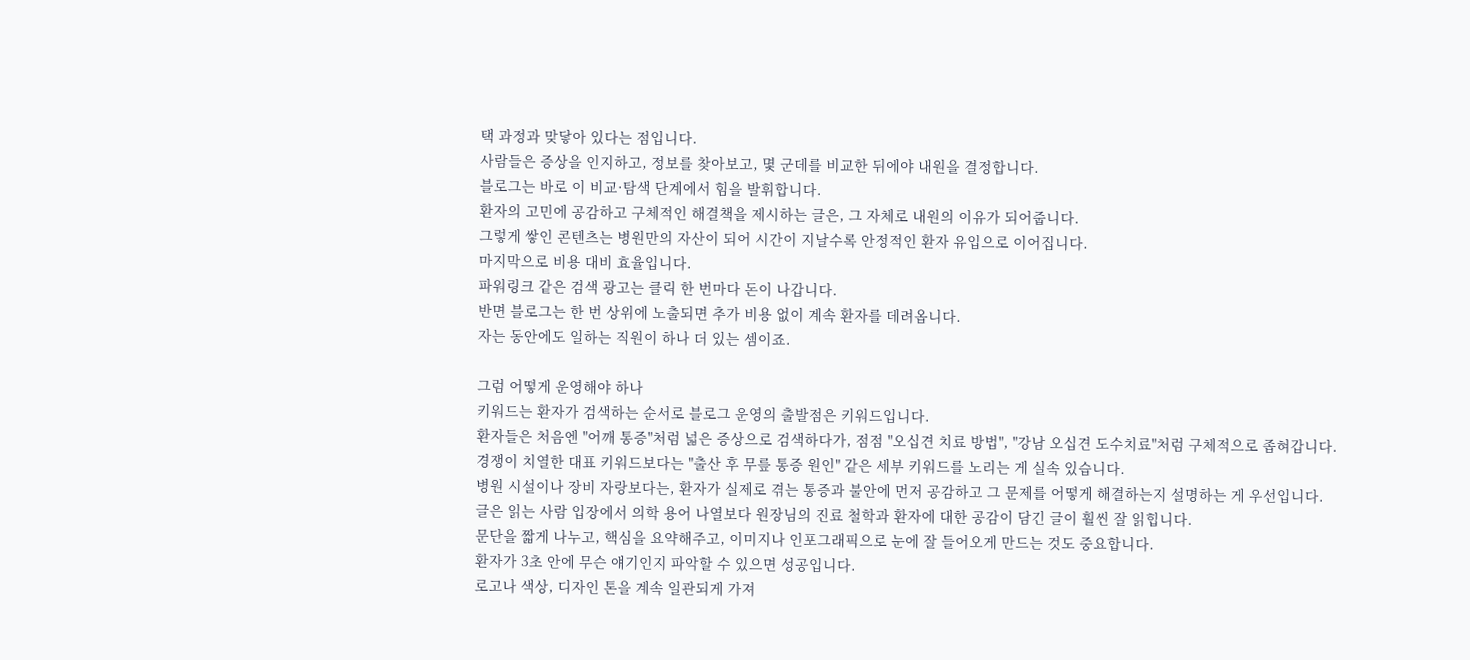택 과정과 맞닿아 있다는 점입니다.
사람들은 증상을 인지하고, 정보를 찾아보고, 몇 군데를 비교한 뒤에야 내원을 결정합니다.
블로그는 바로 이 비교·탐색 단계에서 힘을 발휘합니다.
환자의 고민에 공감하고 구체적인 해결책을 제시하는 글은, 그 자체로 내원의 이유가 되어줍니다.
그렇게 쌓인 콘텐츠는 병원만의 자산이 되어 시간이 지날수록 안정적인 환자 유입으로 이어집니다.
마지막으로 비용 대비 효율입니다.
파워링크 같은 검색 광고는 클릭 한 번마다 돈이 나갑니다.
반면 블로그는 한 번 상위에 노출되면 추가 비용 없이 계속 환자를 데려옵니다.
자는 동안에도 일하는 직원이 하나 더 있는 셈이죠.

그럼 어떻게 운영해야 하나
키워드는 환자가 검색하는 순서로 블로그 운영의 출발점은 키워드입니다.
환자들은 처음엔 "어깨 통증"처럼 넓은 증상으로 검색하다가, 점점 "오십견 치료 방법", "강남 오십견 도수치료"처럼 구체적으로 좁혀갑니다.
경쟁이 치열한 대표 키워드보다는 "출산 후 무릎 통증 원인" 같은 세부 키워드를 노리는 게 실속 있습니다.
병원 시설이나 장비 자랑보다는, 환자가 실제로 겪는 통증과 불안에 먼저 공감하고 그 문제를 어떻게 해결하는지 설명하는 게 우선입니다.
글은 읽는 사람 입장에서 의학 용어 나열보다 원장님의 진료 철학과 환자에 대한 공감이 담긴 글이 훨씬 잘 읽힙니다.
문단을 짧게 나누고, 핵심을 요약해주고, 이미지나 인포그래픽으로 눈에 잘 들어오게 만드는 것도 중요합니다.
환자가 3초 안에 무슨 얘기인지 파악할 수 있으면 성공입니다.
로고나 색상, 디자인 톤을 계속 일관되게 가져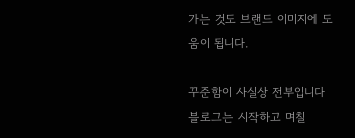가는 것도 브랜드 이미지에 도움이 됩니다.

꾸준함이 사실상 전부입니다
블로그는 시작하고 며칠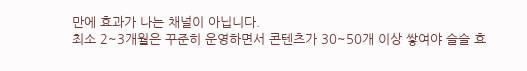만에 효과가 나는 채널이 아닙니다.
최소 2~3개월은 꾸준히 운영하면서 콘텐츠가 30~50개 이상 쌓여야 슬슬 효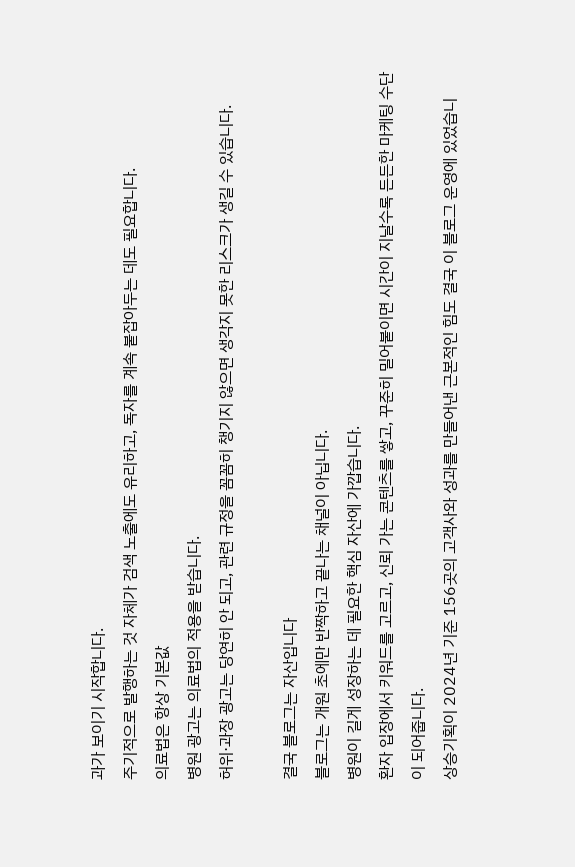과가 보이기 시작합니다.
주기적으로 발행하는 것 자체가 검색 노출에도 유리하고, 독자를 계속 붙잡아두는 데도 필요합니다.
의료법은 항상 기본값
병원 광고는 의료법의 적용을 받습니다.
허위·과장 광고는 당연히 안 되고, 관련 규정을 꼼꼼히 챙기지 않으면 생각지 못한 리스크가 생길 수 있습니다.

결국 블로그는 자산입니다
블로그는 개원 초에만 반짝하고 끝나는 채널이 아닙니다.
병원이 길게 성장하는 데 필요한 핵심 자산에 가깝습니다.
환자 입장에서 키워드를 고르고, 신뢰 가는 콘텐츠를 쌓고, 꾸준히 밀어붙이면 시간이 지날수록 든든한 마케팅 수단이 되어줍니다.
상승기획이 2024년 기준 156곳의 고객사와 성과를 만들어낸 근본적인 힘도 결국 이 블로그 운영에 있었습니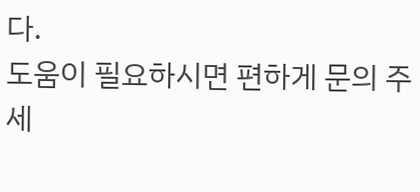다.
도움이 필요하시면 편하게 문의 주세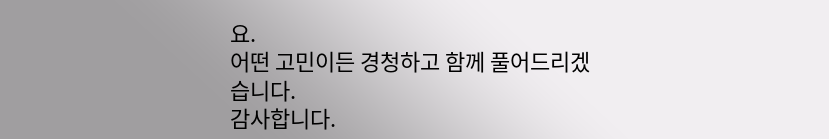요.
어떤 고민이든 경청하고 함께 풀어드리겠습니다.
감사합니다.